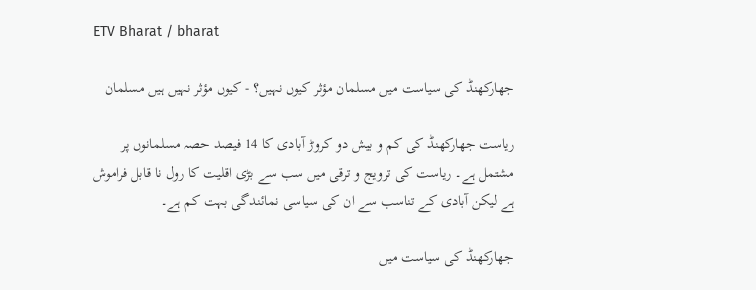ETV Bharat / bharat

جھارکھنڈ کی سیاست میں مسلمان مؤثر کیوں نہیں؟ - کیوں مؤثر نہیں ہیں مسلمان

ریاست جھارکھنڈ کی کم و بیش دو کروڑ آبادی کا 14 فیصد حصہ مسلمانوں پر مشتمل ہے۔ ریاست کی ترویج و ترقی میں سب سے بڑی اقلیت کا رول نا قابل فراموش ہے لیکن آبادی کے تناسب سے ان کی سیاسی نمائندگی بہت کم ہے۔

جھارکھنڈ کی سیاست میں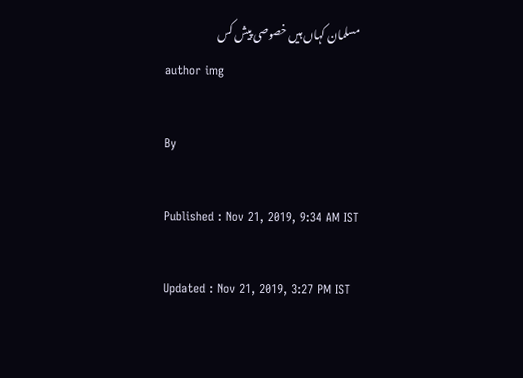مسلمان کہاں ہیں خصوصی پیش کس
author img

By

Published : Nov 21, 2019, 9:34 AM IST

Updated : Nov 21, 2019, 3:27 PM IST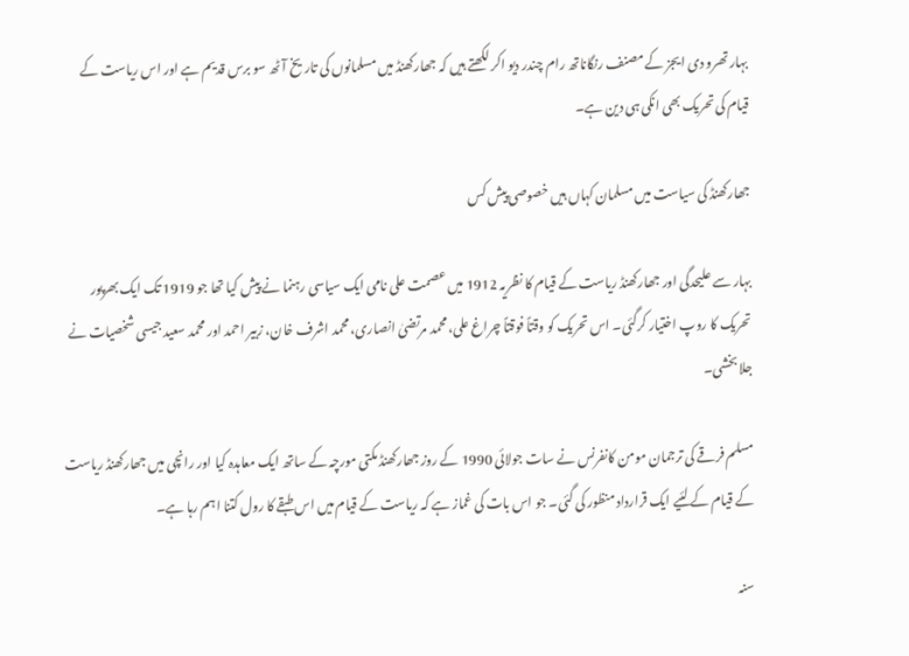بہار تھرو دی ایجز کے مصنف رنگاناتھ رام چندر دیو اکر لکھتے ہیں کہ جھارکھنڈ میں مسلمانوں کی تاریخ آٹھ سو برس قدیم ہے اور اس ریاست کے قیام کی تحریک بھی انکی ہی دین ہے۔

جھارکھنڈ کی سیاست میں مسلمان کہاں ہیں خصوصی پیش کس

بہار سے علیحدگی اور جھارکھنڈ ریاست کے قیام کا نظریہ 1912 میں عصمت علی نامی ایک سیاسی رہنما نے پیش کیا تھا جو 1919 تک ایک بھرپور تحریک کا روپ اختیار کرگئی۔ اس تحریک کو وقتاً فوقتاً چراغ علی، محمد مرتضیٰ انصاری، محمد اشرف خان، زبیر احمد اور محمد سعید جیسی شخصیات نے جلا بخشی۔

مسلم فرقے کی ترجمان مومن کانفرنس نے سات جولائی 1990 کے روز جھارکھنڈ مکتی مورچہ کے ساتھ ایک معاہدہ کیا اور رانچی میں جھارکھنڈ ریاست کے قیام کے لئیے ایک قرارداد منظور کی گئی۔ جو اس بات کی غماز ہے کہ ریاست کے قیام میں اس طبقے کا رول کتنا اہم رہا ہے۔

سنہ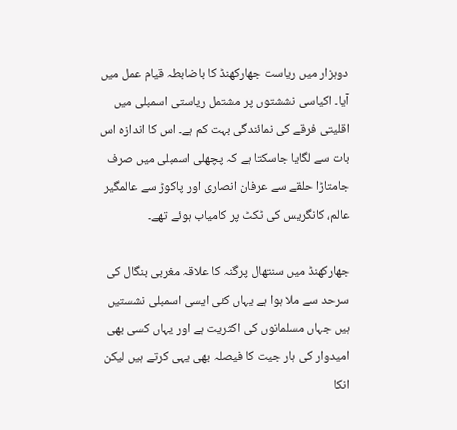دوہزار میں ریاست جھارکھنڈ کا باضابطہ قیام عمل میں آیا۔ اکیاسی نششتوں پر مشتمل ریاستی اسمبلی میں اقلیتی فرقے کی نمائندگی بہت کم ہے۔ اس کا اندازہ اس بات سے لگایا جاسکتا ہے کہ پچھلی اسمبلی میں صرف جامتاڑا حلقے سے عرفان انصاری اور پاکوڑ سے عالمگیر عالم، کانگریس کی ٹکٹ پر کامیاب ہوئے تھے۔

جھارکھنڈ میں سنتھال پرگنہ کا علاقہ مغربی بنگال کی سرحد سے ملا ہوا ہے یہاں کئی ایسی اسمبلی نشستیں ہیں جہاں مسلمانوں کی اکثریت ہے اور یہاں کسی بھی امیدوار کی ہار جیت کا فیصلہ بھی یہی کرتے ہیں لیکن انکا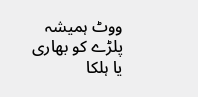ووٹ ہمیشہ پلڑے کو بھاری یا ہلکا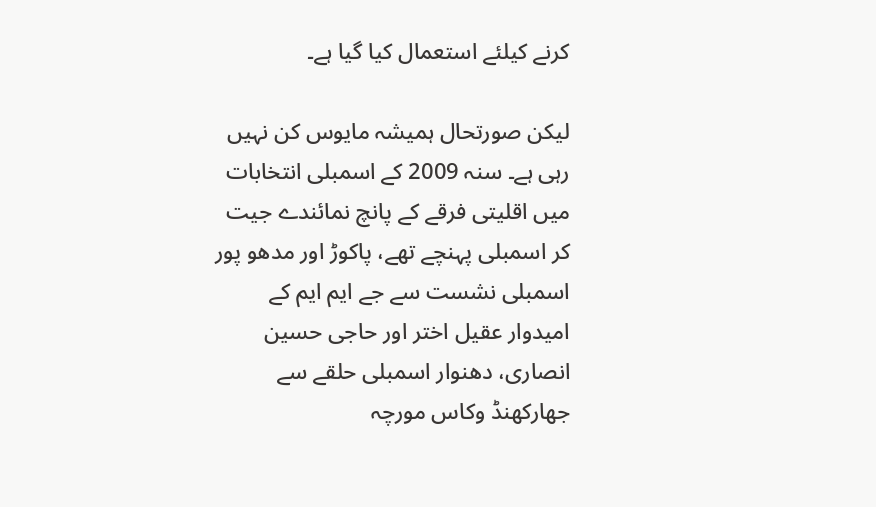کرنے کیلئے استعمال کیا گیا ہے۔

لیکن صورتحال ہمیشہ مایوس کن نہیں رہی ہے۔ سنہ 2009 کے اسمبلی انتخابات میں اقلیتی فرقے کے پانچ نمائندے جیت کر اسمبلی پہنچے تھے، پاکوڑ اور مدھو پور اسمبلی نشست سے جے ایم ایم کے امیدوار عقیل اختر اور حاجی حسین انصاری، دھنوار اسمبلی حلقے سے جھارکھنڈ وکاس مورچہ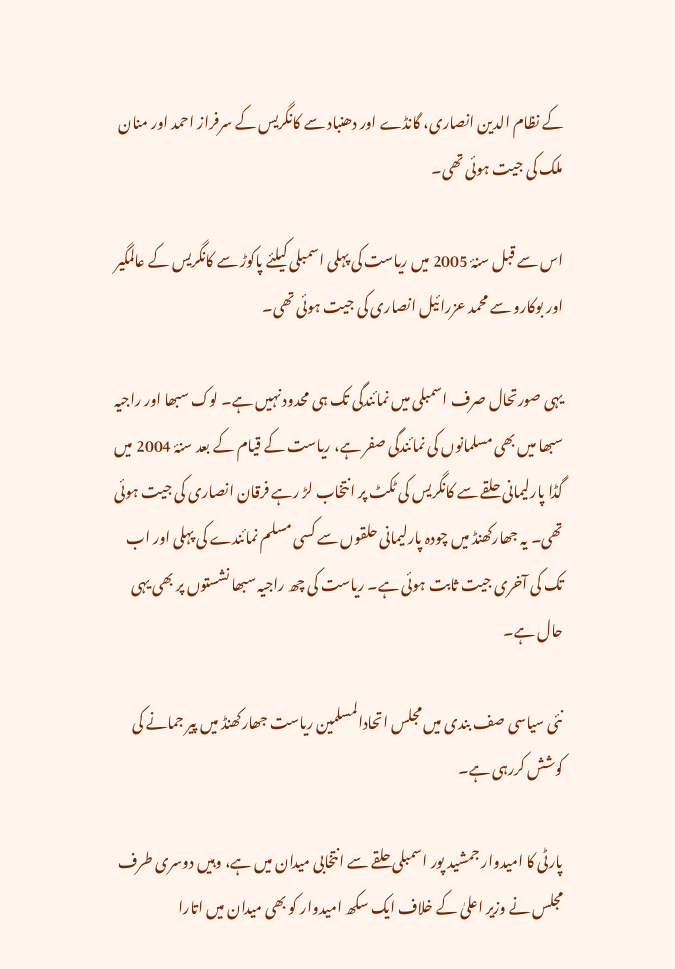کے نظام الدین انصاری، گانڈے اور دھنباد سے کانگریس کے سرفراز احمد اور منان ملک کی جیت ہوئی تھی۔

اس سے قبل سنۂ 2005 میں ریاست کی پہلی اسمبلی کیلئے پاکوڑ سے کانگریس کے عالمگیر اور بوکارو سے محمد عزرائیل انصاری کی جیت ہوئی تھی۔

یہی صورتحال صرف اسمبلی میں نمائندگی تک ہی محدود نہیں ہے۔ لوک سبھا اور راجیہ سبھا میں بھی مسلمانوں کی نمائندگی صفر ہے، ریاست کے قیام کے بعد سنۂ 2004 میں گڈا پارلیمانی حلقے سے کانگریس کی ٹکٹ پر انتخاب لڑ رہے فرقان انصاری کی جیت ہوئی تھی۔ یہ جھارکھنڈ میں چودہ پارلیمانی حلقوں سے کسی مسلم نمائندے کی پہلی اور اب تک کی آخری جیت ثابت ہوئی ہے۔ ریاست کی چھ راجیہ سبھا نشستوں پر بھی یہی حال ہے۔

نئی سیاسی صف بندی میں مجلس اتحادالمسلمین ریاست جھارکھنڈ میں پیر جمانے کی کوشش کررہی ہے۔

پارٹی کا امیدوار جمشید پور اسمبلی حلقے سے انتخابی میدان میں ہے، وہیں دوسری طرف مجلس نے وزیر اعلیٰ کے خلاف ایک سکھ امیدوار کو بھی میدان میں اتارا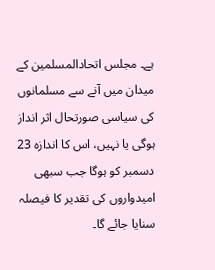ہے۔ مجلس اتحادالمسلمین کے میدان میں آنے سے مسلمانوں کی سیاسی صورتحال اثر انداز ہوگی یا نہیں، اس کا اندازہ 23 دسمبر کو ہوگا جب سبھی امیدواروں کی تقدیر کا فیصلہ سنایا جائے گا۔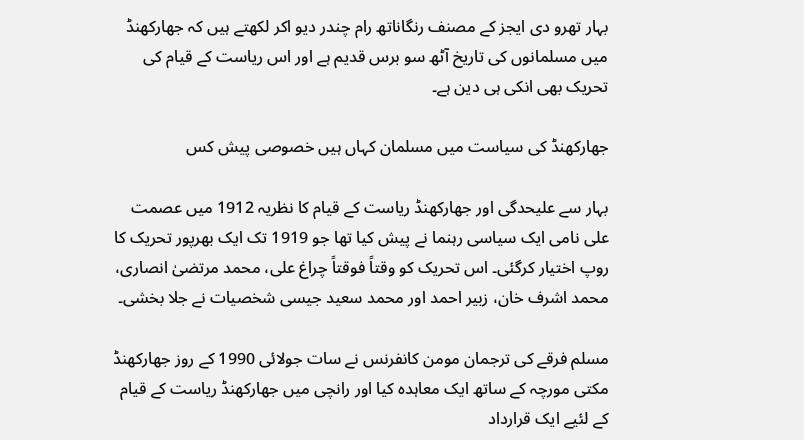بہار تھرو دی ایجز کے مصنف رنگاناتھ رام چندر دیو اکر لکھتے ہیں کہ جھارکھنڈ میں مسلمانوں کی تاریخ آٹھ سو برس قدیم ہے اور اس ریاست کے قیام کی تحریک بھی انکی ہی دین ہے۔

جھارکھنڈ کی سیاست میں مسلمان کہاں ہیں خصوصی پیش کس

بہار سے علیحدگی اور جھارکھنڈ ریاست کے قیام کا نظریہ 1912 میں عصمت علی نامی ایک سیاسی رہنما نے پیش کیا تھا جو 1919 تک ایک بھرپور تحریک کا روپ اختیار کرگئی۔ اس تحریک کو وقتاً فوقتاً چراغ علی، محمد مرتضیٰ انصاری، محمد اشرف خان، زبیر احمد اور محمد سعید جیسی شخصیات نے جلا بخشی۔

مسلم فرقے کی ترجمان مومن کانفرنس نے سات جولائی 1990 کے روز جھارکھنڈ مکتی مورچہ کے ساتھ ایک معاہدہ کیا اور رانچی میں جھارکھنڈ ریاست کے قیام کے لئیے ایک قرارداد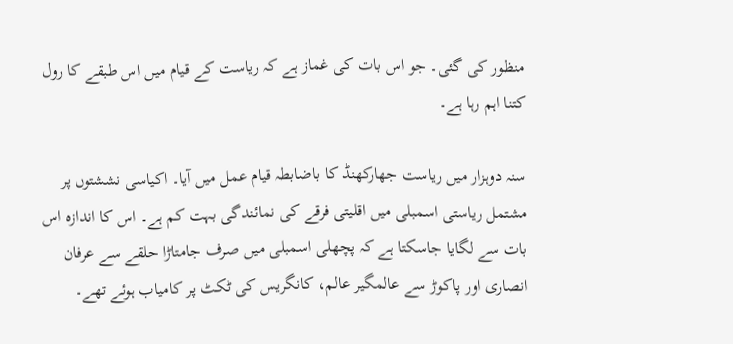منظور کی گئی۔ جو اس بات کی غماز ہے کہ ریاست کے قیام میں اس طبقے کا رول کتنا اہم رہا ہے۔

سنہ دوہزار میں ریاست جھارکھنڈ کا باضابطہ قیام عمل میں آیا۔ اکیاسی نششتوں پر مشتمل ریاستی اسمبلی میں اقلیتی فرقے کی نمائندگی بہت کم ہے۔ اس کا اندازہ اس بات سے لگایا جاسکتا ہے کہ پچھلی اسمبلی میں صرف جامتاڑا حلقے سے عرفان انصاری اور پاکوڑ سے عالمگیر عالم، کانگریس کی ٹکٹ پر کامیاب ہوئے تھے۔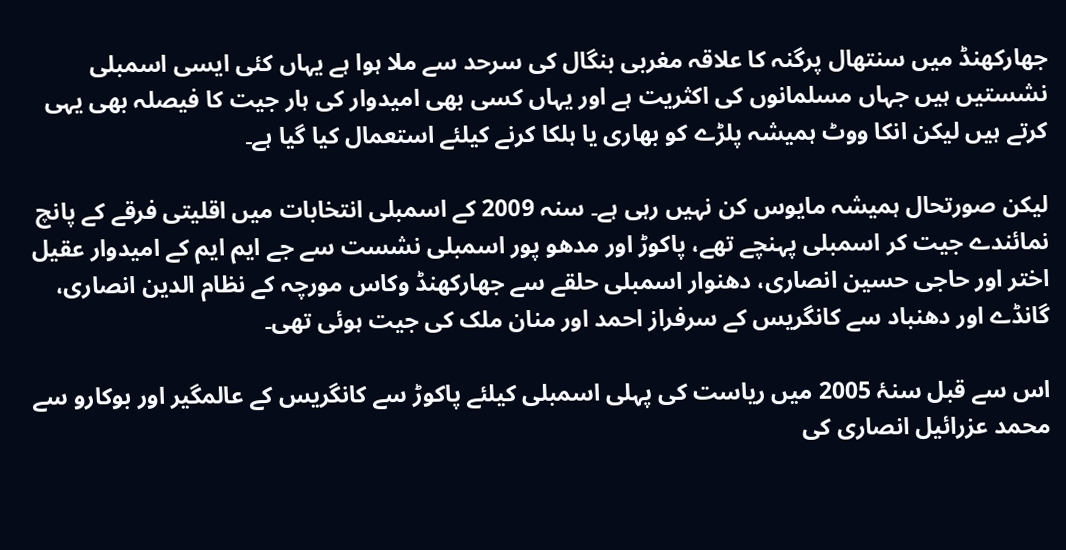جھارکھنڈ میں سنتھال پرگنہ کا علاقہ مغربی بنگال کی سرحد سے ملا ہوا ہے یہاں کئی ایسی اسمبلی نشستیں ہیں جہاں مسلمانوں کی اکثریت ہے اور یہاں کسی بھی امیدوار کی ہار جیت کا فیصلہ بھی یہی کرتے ہیں لیکن انکا ووٹ ہمیشہ پلڑے کو بھاری یا ہلکا کرنے کیلئے استعمال کیا گیا ہے۔

لیکن صورتحال ہمیشہ مایوس کن نہیں رہی ہے۔ سنہ 2009 کے اسمبلی انتخابات میں اقلیتی فرقے کے پانچ نمائندے جیت کر اسمبلی پہنچے تھے، پاکوڑ اور مدھو پور اسمبلی نشست سے جے ایم ایم کے امیدوار عقیل اختر اور حاجی حسین انصاری، دھنوار اسمبلی حلقے سے جھارکھنڈ وکاس مورچہ کے نظام الدین انصاری، گانڈے اور دھنباد سے کانگریس کے سرفراز احمد اور منان ملک کی جیت ہوئی تھی۔

اس سے قبل سنۂ 2005 میں ریاست کی پہلی اسمبلی کیلئے پاکوڑ سے کانگریس کے عالمگیر اور بوکارو سے محمد عزرائیل انصاری کی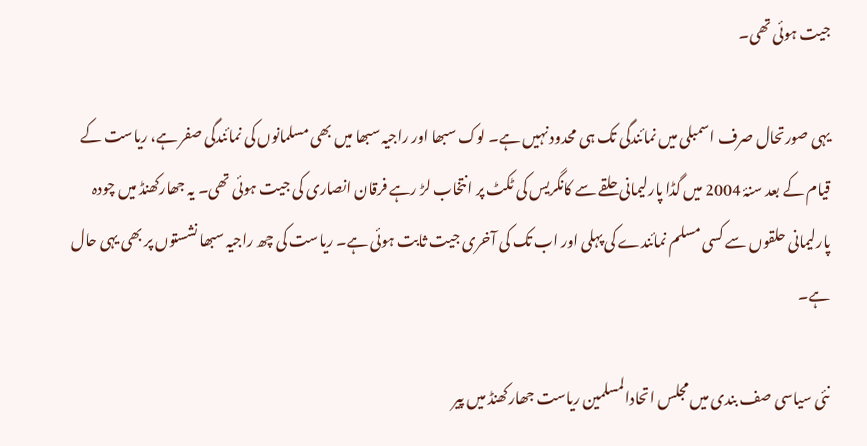جیت ہوئی تھی۔

یہی صورتحال صرف اسمبلی میں نمائندگی تک ہی محدود نہیں ہے۔ لوک سبھا اور راجیہ سبھا میں بھی مسلمانوں کی نمائندگی صفر ہے، ریاست کے قیام کے بعد سنۂ 2004 میں گڈا پارلیمانی حلقے سے کانگریس کی ٹکٹ پر انتخاب لڑ رہے فرقان انصاری کی جیت ہوئی تھی۔ یہ جھارکھنڈ میں چودہ پارلیمانی حلقوں سے کسی مسلم نمائندے کی پہلی اور اب تک کی آخری جیت ثابت ہوئی ہے۔ ریاست کی چھ راجیہ سبھا نشستوں پر بھی یہی حال ہے۔

نئی سیاسی صف بندی میں مجلس اتحادالمسلمین ریاست جھارکھنڈ میں پیر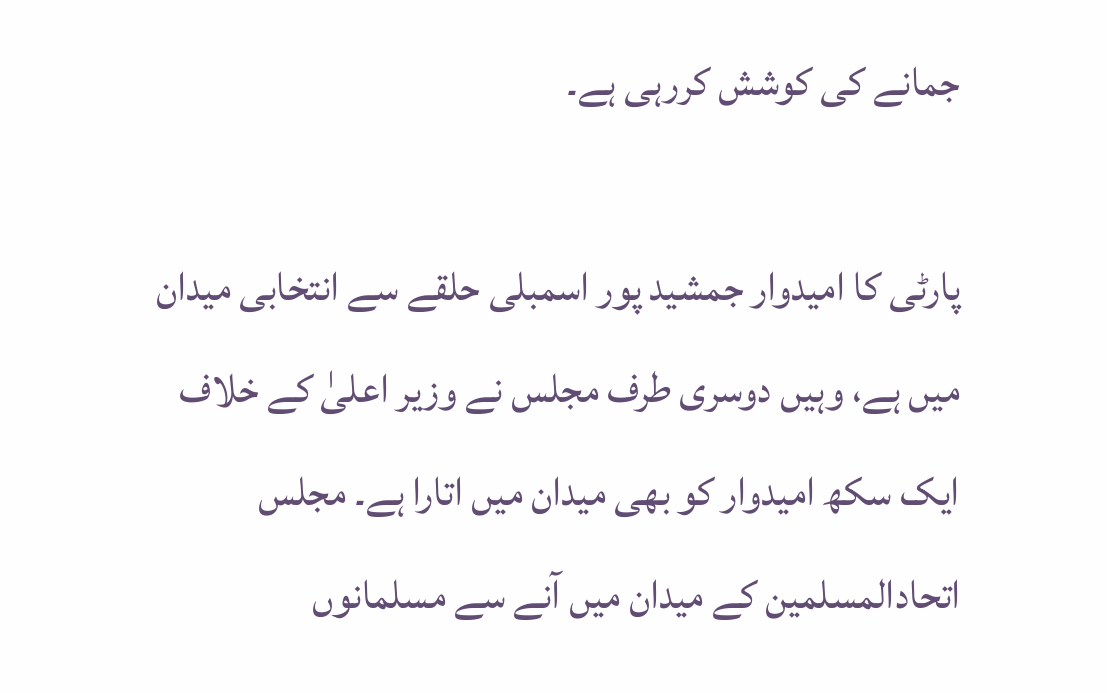جمانے کی کوشش کررہی ہے۔

پارٹی کا امیدوار جمشید پور اسمبلی حلقے سے انتخابی میدان میں ہے، وہیں دوسری طرف مجلس نے وزیر اعلیٰ کے خلاف ایک سکھ امیدوار کو بھی میدان میں اتارا ہے۔ مجلس اتحادالمسلمین کے میدان میں آنے سے مسلمانوں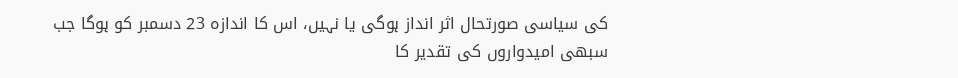کی سیاسی صورتحال اثر انداز ہوگی یا نہیں، اس کا اندازہ 23 دسمبر کو ہوگا جب سبھی امیدواروں کی تقدیر کا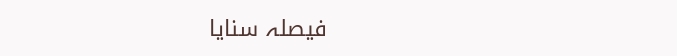فیصلہ سنایا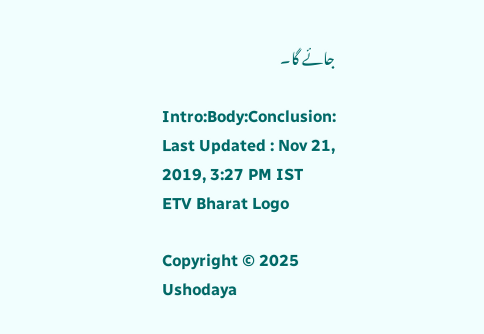جائے گا۔

Intro:Body:Conclusion:
Last Updated : Nov 21, 2019, 3:27 PM IST
ETV Bharat Logo

Copyright © 2025 Ushodaya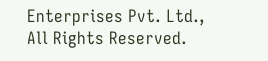Enterprises Pvt. Ltd., All Rights Reserved.